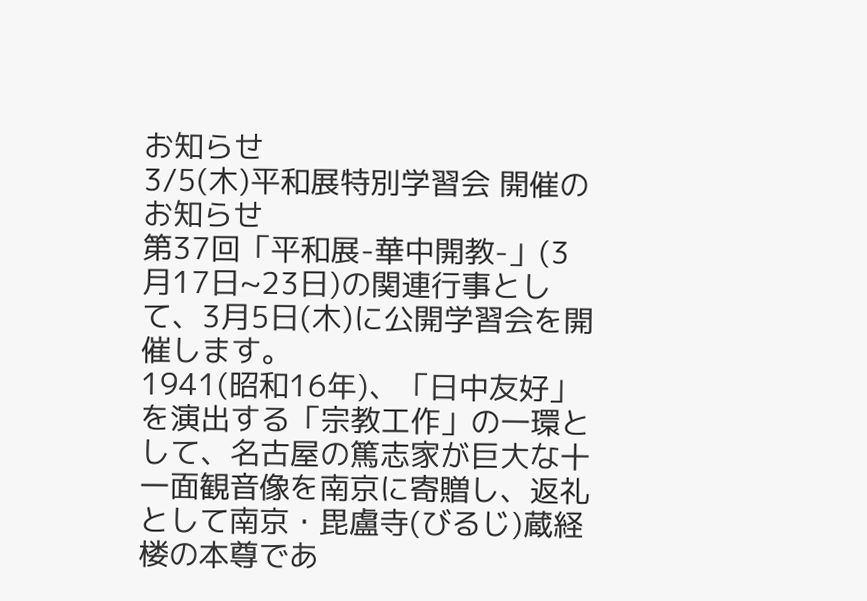お知らせ
3/5(木)平和展特別学習会 開催のお知らせ
第37回「平和展-華中開教-」(3月17日~23日)の関連行事として、3月5日(木)に公開学習会を開催します。
1941(昭和16年)、「日中友好」を演出する「宗教工作」の一環として、名古屋の篤志家が巨大な十一面観音像を南京に寄贈し、返礼として南京・毘盧寺(びるじ)蔵経楼の本尊であ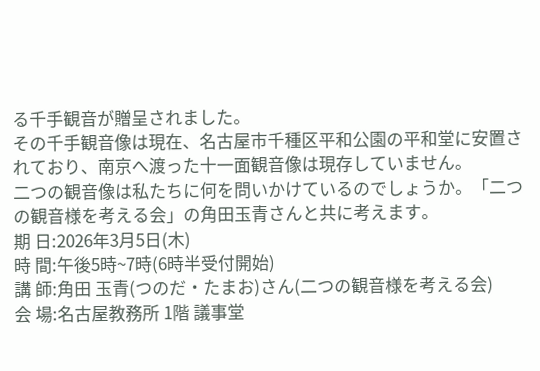る千手観音が贈呈されました。
その千手観音像は現在、名古屋市千種区平和公園の平和堂に安置されており、南京へ渡った十一面観音像は現存していません。
二つの観音像は私たちに何を問いかけているのでしょうか。「二つの観音様を考える会」の角田玉青さんと共に考えます。
期 日:2026年3月5日(木)
時 間:午後5時~7時(6時半受付開始)
講 師:角田 玉青(つのだ・たまお)さん(二つの観音様を考える会)
会 場:名古屋教務所 1階 議事堂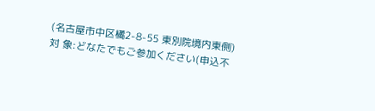(名古屋市中区橘2-8-55 東別院境内東側)
対 象:どなたでもご参加ください(申込不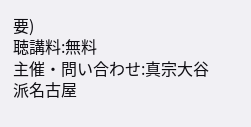要)
聴講料:無料
主催・問い合わせ:真宗大谷派名古屋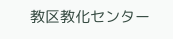教区教化センター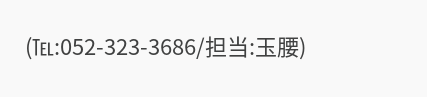(℡:052-323-3686/担当:玉腰)